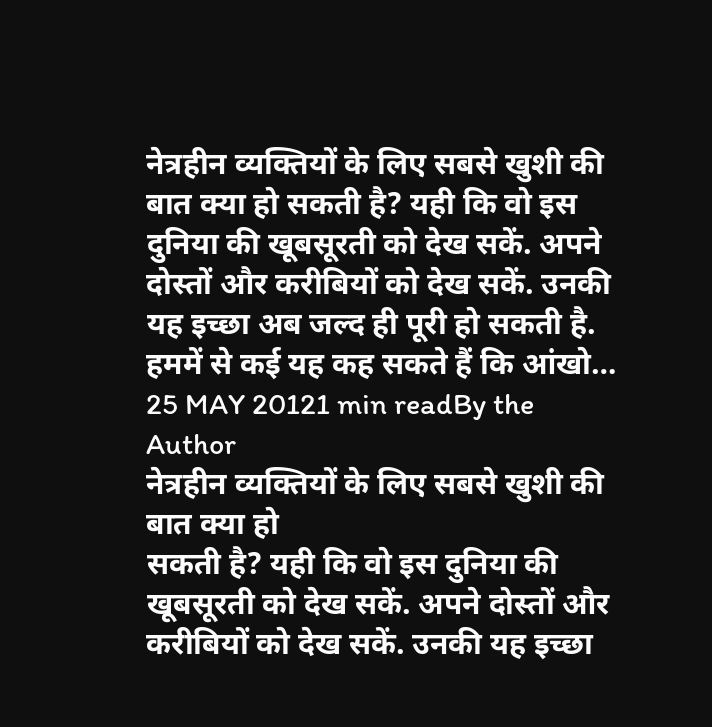नेत्रहीन व्यक्तियों के लिए सबसे खुशी की बात क्या हो सकती है? यही कि वो इस दुनिया की खूबसूरती को देख सकें. अपने दोस्तों और करीबियों को देख सकें. उनकी यह इच्छा अब जल्द ही पूरी हो सकती है. हममें से कई यह कह सकते हैं कि आंखो…
25 MAY 20121 min readBy the Author
नेत्रहीन व्यक्तियों के लिए सबसे खुशी की बात क्या हो
सकती है? यही कि वो इस दुनिया की खूबसूरती को देख सकें. अपने दोस्तों और
करीबियों को देख सकें. उनकी यह इच्छा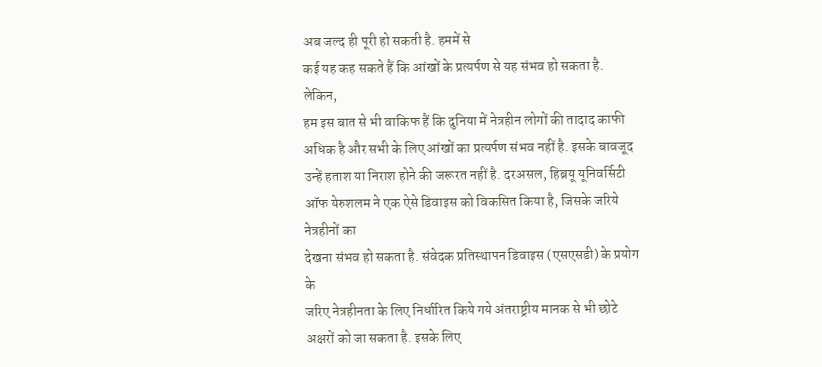अब जल्द ही पूरी हो सकती है. हममें से
कई यह कह सकते हैं कि आंखों के प्रत्यर्पण से यह संभव हो सकता है. लेकिन,
हम इस बात से भी वाकिफ हैं कि दुनिया में नेत्रहीन लोगों की तादाद काफी
अधिक है और सभी के लिए आंखों का प्रत्यर्पण संभव नहीं है. इसके बावजूद
उन्हें हताश या निराश होने की जरूरत नहीं है. दरअसल, हिब्रयू यूनिवर्सिटी
ऑफ येरुशलम ने एक ऐसे डिवाइस को विकसित किया है, जिसके जरिये नेत्रहीनों का
देखना संभव हो सकता है. संवेदक प्रतिस्थापन डिवाइस (एसएसडी) के प्रयोग के
जरिए नेत्रहीनता के लिए निर्धारित किये गये अंतराष्ट्रीय मानक से भी छोटे
अक्षरों को जा सकता है. इसके लिए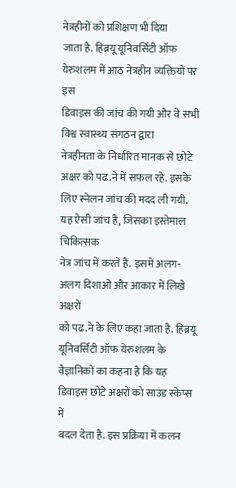नेत्रहीनों को प्रशिक्षण भी दिया
जाता है. हिब्रयू यूनिवर्सिटी ऑफ येरुशलम में आठ नेत्रहीन व्यक्तियों पर इस
डिवाइस की जांच की गयी और वे सभी विश्व स्वास्थ्य संगठन द्वारा
नेत्रहीनता के निर्धारित मानक से छोटे अक्षर को पढ.ने में सफल रहे. इसके
लिए स्नेलन जांच की मदद ली गयी. यह ऐसी जांच है, जिसका इस्तेमाल चिकित्सक
नेत्र जांच में करते हैं. इसमें अलग-अलग दिशाओं और आकार में लिखे अक्षरों
को पढ.ने के लिए कहा जाता है. हिब्रयू यूनिवर्सिटी ऑफ येरुशलम के
वैज्ञानिकों का कहना है कि यह डिवाइस छोटे अक्षरों को साउंड स्केप्स में
बदल देता है. इस प्रक्रिया में कलन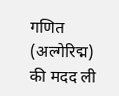गणित (अल्गेरिद्म) की मदद ली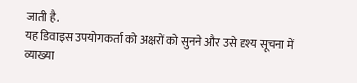जाती है.
यह डिवाइस उपयोगकर्ता को अक्षरों को सुनने और उसे दृश्य सूचना में व्याख्या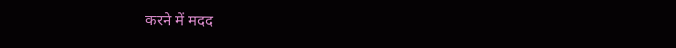करने में मदद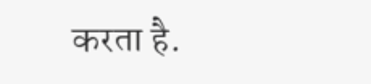करता है.